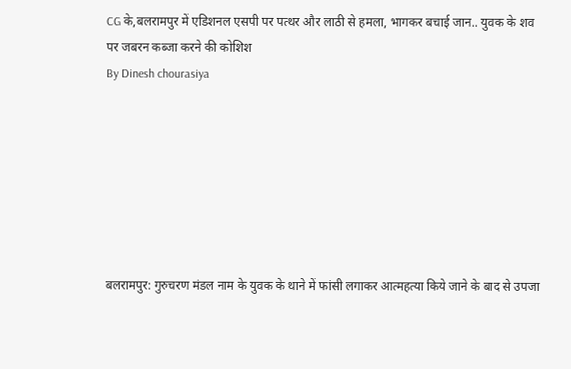CG के,बलरामपुर में एडिशनल एसपी पर पत्थर और लाठी से हमला, भागकर बचाई जान.. युवक के शव पर जबरन कब्जा करने की कोशिश
By Dinesh chourasiya







बलरामपुर: गुरुचरण मंडल नाम के युवक के थाने में फांसी लगाकर आत्महत्या किये जाने के बाद से उपजा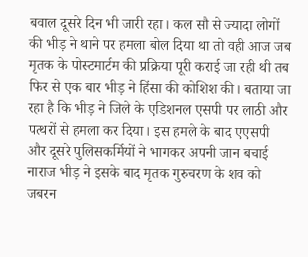बवाल दूसरे दिन भी जारी रहा। कल सौ से ज्यादा लोगों की भीड़ ने थाने पर हमला बोल दिया था तो वही आज जब मृतक के पोस्टमार्टम की प्रक्रिया पूरी कराई जा रही थी तब फिर से एक बार भीड़ ने हिंसा की कोशिश की। बताया जा रहा है कि भीड़ ने जिले के एडिशनल एसपी पर लाठी और पत्थरों से हमला कर दिया। इस हमले के बाद एएसपी और दूसरे पुलिसकर्मियों ने भागकर अपनी जान बचाई
नाराज भीड़ ने इसके बाद मृतक गुरुचरण के शव को जबरन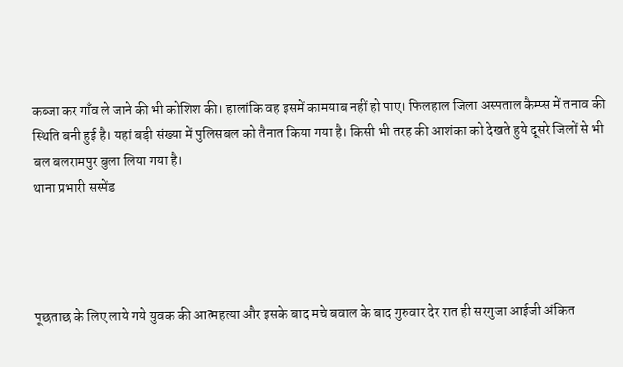कब्जा कर गाँव ले जाने की भी कोशिश की। हालांकि वह इसमें कामयाब नहीं हो पाए। फिलहाल जिला अस्पताल कैम्प्स में तनाव की स्थिति बनी हुई है। यहां बड़ी संख्या में पुलिसबल को तैनात किया गया है। किसी भी तरह की आशंका को देखते हुये दूसरे जिलों से भी बल बलरामपुर बुला लिया गया है।
थाना प्रभारी सस्पेंड




पूछताछ के लिए लाये गये युवक की आत्महत्या और इसके बाद मचे बवाल के बाद गुरुवार देर रात ही सरगुजा आईजी अंकित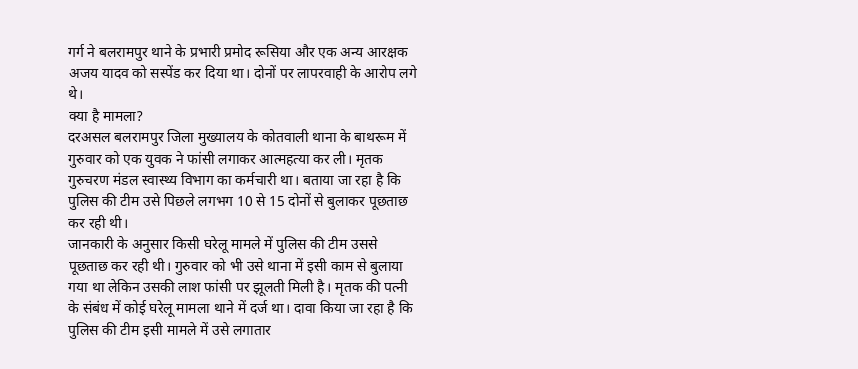गर्ग ने बलरामपुर थाने के प्रभारी प्रमोद रूसिया और एक अन्य आरक्षक अजय यादव को सस्पेंड कर दिया था। दोनों पर लापरवाही के आरोप लगे थे।
क्या है मामला?
दरअसल बलरामपुर जिला मुख्यालय के कोतवाली थाना के बाथरूम में गुरुवार को एक युवक ने फांसी लगाकर आत्महत्या कर ली। मृतक गुरुचरण मंडल स्वास्थ्य विभाग का कर्मचारी था। बताया जा रहा है कि पुलिस की टीम उसे पिछले लगभग 10 से 15 दोनों से बुलाकर पूछताछ कर रही थी।
जानकारी के अनुसार किसी घरेलू मामले में पुलिस की टीम उससे पूछताछ कर रही थी। गुरुवार को भी उसे थाना में इसी काम से बुलाया गया था लेकिन उसकी लाश फांसी पर झूलती मिली है। मृतक की पत्नी के संबंध में कोई घरेलू मामला थाने में दर्ज था। दावा किया जा रहा है कि पुलिस की टीम इसी मामले में उसे लगातार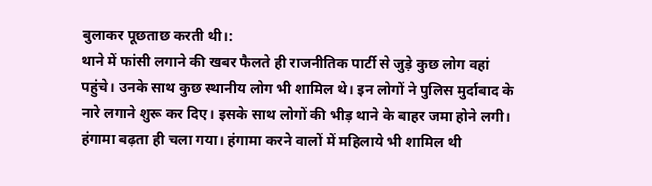बुलाकर पूछताछ करती थी।:
थाने में फांसी लगाने की खबर फैलते ही राजनीतिक पार्टी से जुड़े कुछ लोग वहां पहुंचे। उनके साथ कुछ स्थानीय लोग भी शामिल थे। इन लोगों ने पुलिस मुर्दाबाद के नारे लगाने शुरू कर दिए। इसके साथ लोगों की भीड़ थाने के बाहर जमा होने लगी। हंगामा बढ़ता ही चला गया। हंगामा करने वालों में महिलाये भी शामिल थी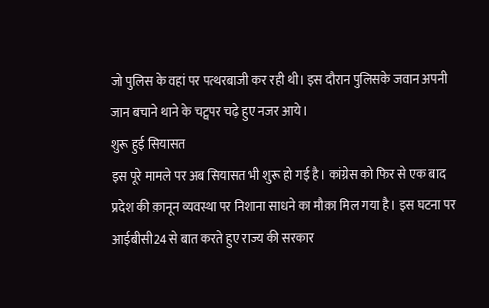जो पुलिस के वहां पर पत्थरबाजी कर रही थी। इस दौरान पुलिसके जवान अपनी जान बचाने थाने के चट्वपर चढ़े हुए नजर आये।
शुरू हुई सियासत
इस पूरे मामले पर अब सियासत भी शुरू हो गई है। कांग्रेस को फिर से एक बाद प्रदेश की क़ानून व्यवस्था पर निशाना साधने का मौक़ा मिल गया है। इस घटना पर आईबीसी24 से बात करते हुए राज्य की सरकार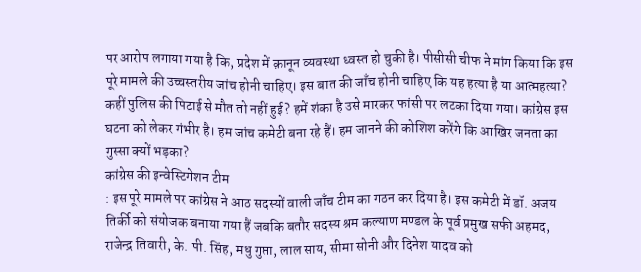पर आरोप लगाया गया है कि, प्रदेश में क़ानून व्यवस्था ध्वस्त हो चुकी है। पीसीसी चीफ ने मांग किया कि इस पूरे मामले की उच्चस्तरीय जांच होनी चाहिए। इस बात की जाँच होनी चाहिए कि यह हत्या है या आत्महत्या? कहीं पुलिस की पिटाई से मौत तो नहीं हुई? हमें शंका है उसे मारकर फांसी पर लटका दिया गया। कांग्रेस इस घटना को लेकर गंभीर है। हम जांच कमेटी बना रहे हैं। हम जानने की कोशिश करेंगे कि आखिर जनता का गुस्सा क्यों भड़का?
कांग्रेस की इन्वेस्टिगेशन टीम
: इस पूरे मामले पर कांग्रेस ने आठ सदस्यों वाली जाँच टीम का गठन कर दिया है। इस कमेटी में डॉ. अजय तिर्की को संयोजक बनाया गया हैं जबकि बतौर सदस्य श्रम कल्याण मण्डल के पूर्व प्रमुख सफी अहमद, राजेन्द्र तिवारी, के. पी. सिंह, मधु गुप्ता, लाल साय, सीमा सोनी और दिनेश यादव को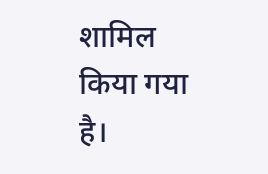शामिल किया गया है।